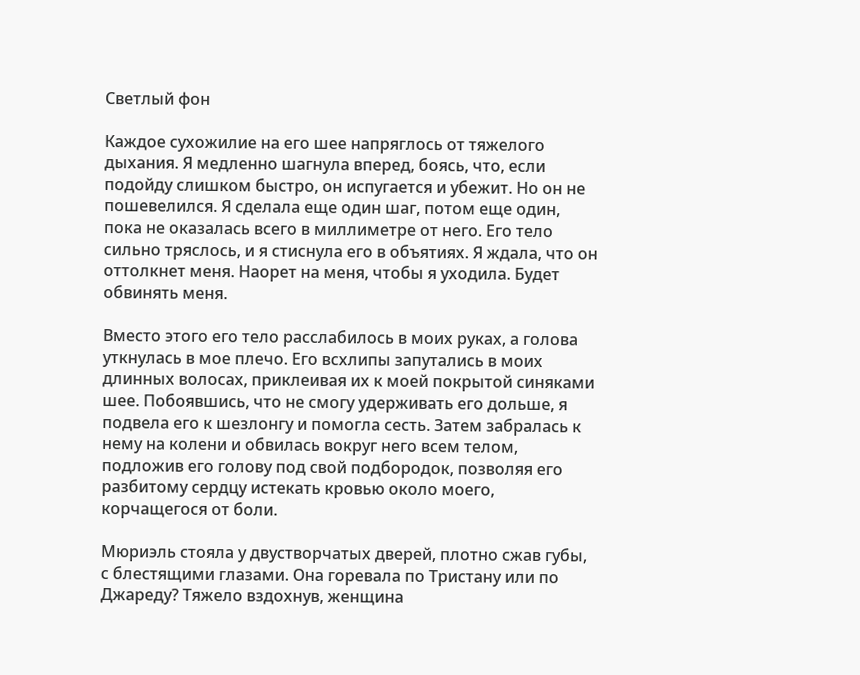Светлый фон

Каждое сухожилие на его шее напряглось от тяжелого дыхания. Я медленно шагнула вперед, боясь, что, если подойду слишком быстро, он испугается и убежит. Но он не пошевелился. Я сделала еще один шаг, потом еще один, пока не оказалась всего в миллиметре от него. Его тело сильно тряслось, и я стиснула его в объятиях. Я ждала, что он оттолкнет меня. Наорет на меня, чтобы я уходила. Будет обвинять меня.

Вместо этого его тело расслабилось в моих руках, а голова уткнулась в мое плечо. Его всхлипы запутались в моих длинных волосах, приклеивая их к моей покрытой синяками шее. Побоявшись, что не смогу удерживать его дольше, я подвела его к шезлонгу и помогла сесть. Затем забралась к нему на колени и обвилась вокруг него всем телом, подложив его голову под свой подбородок, позволяя его разбитому сердцу истекать кровью около моего, корчащегося от боли.

Мюриэль стояла у двустворчатых дверей, плотно сжав губы, с блестящими глазами. Она горевала по Тристану или по Джареду? Тяжело вздохнув, женщина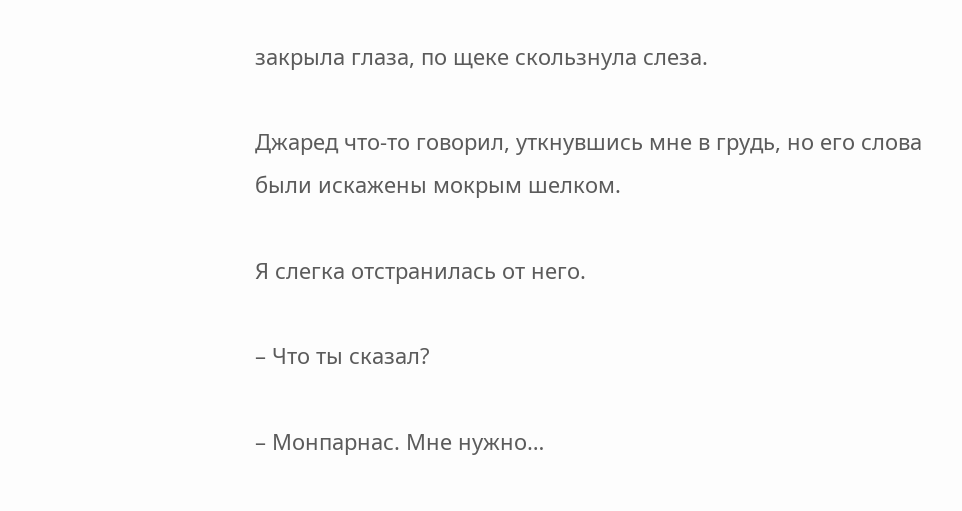закрыла глаза, по щеке скользнула слеза.

Джаред что-то говорил, уткнувшись мне в грудь, но его слова были искажены мокрым шелком.

Я слегка отстранилась от него.

– Что ты сказал?

– Монпарнас. Мне нужно…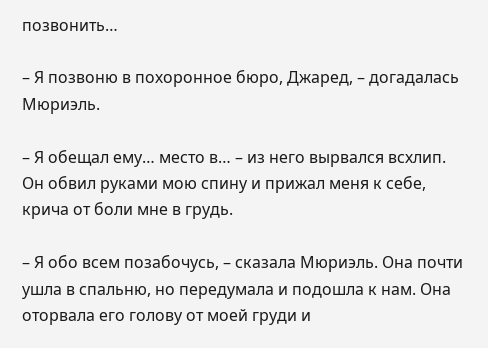позвонить…

– Я позвоню в похоронное бюро, Джаред, – догадалась Мюриэль.

– Я обещал ему… место в… – из него вырвался всхлип. Он обвил руками мою спину и прижал меня к себе, крича от боли мне в грудь.

– Я обо всем позабочусь, – сказала Мюриэль. Она почти ушла в спальню, но передумала и подошла к нам. Она оторвала его голову от моей груди и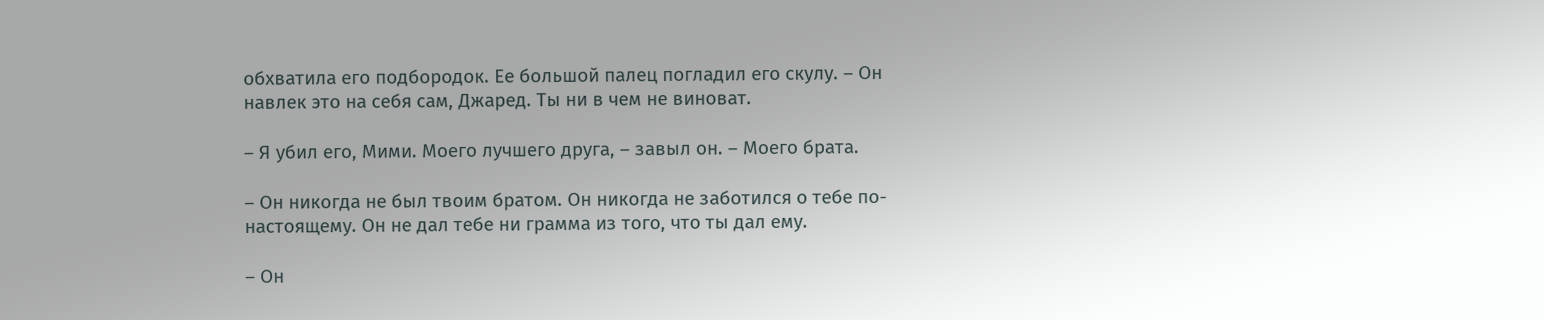обхватила его подбородок. Ее большой палец погладил его скулу. – Он навлек это на себя сам, Джаред. Ты ни в чем не виноват.

– Я убил его, Мими. Моего лучшего друга, – завыл он. – Моего брата.

– Он никогда не был твоим братом. Он никогда не заботился о тебе по-настоящему. Он не дал тебе ни грамма из того, что ты дал ему.

– Он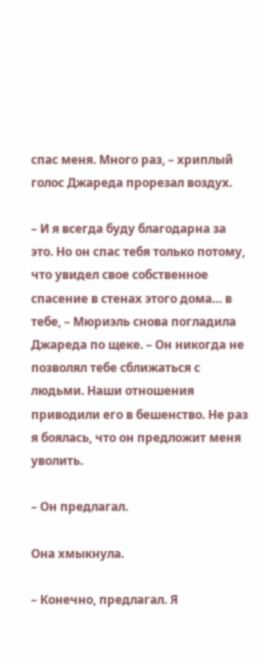спас меня. Много раз, – хриплый голос Джареда прорезал воздух.

– И я всегда буду благодарна за это. Но он спас тебя только потому, что увидел свое собственное спасение в стенах этого дома… в тебе, – Мюриэль снова погладила Джареда по щеке. – Он никогда не позволял тебе сближаться с людьми. Наши отношения приводили его в бешенство. Не раз я боялась, что он предложит меня уволить.

– Он предлагал.

Она хмыкнула.

– Конечно, предлагал. Я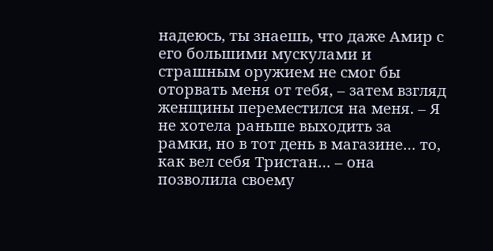надеюсь, ты знаешь, что даже Амир с его большими мускулами и страшным оружием не смог бы оторвать меня от тебя, – затем взгляд женщины переместился на меня. – Я не хотела раньше выходить за рамки, но в тот день в магазине… то, как вел себя Тристан… – она позволила своему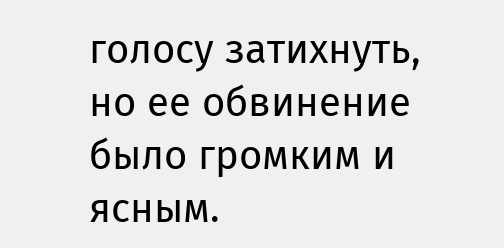голосу затихнуть, но ее обвинение было громким и ясным.